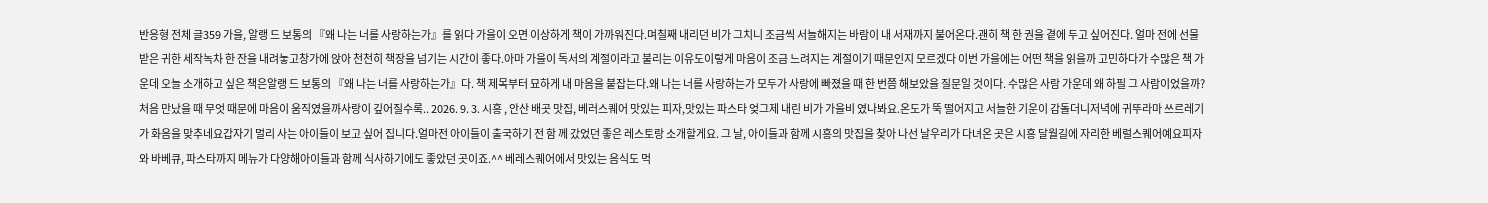반응형 전체 글359 가을, 알랭 드 보통의 『왜 나는 너를 사랑하는가』를 읽다 가을이 오면 이상하게 책이 가까워진다.며칠째 내리던 비가 그치니 조금씩 서늘해지는 바람이 내 서재까지 불어온다.괜히 책 한 권을 곁에 두고 싶어진다. 얼마 전에 선물 받은 귀한 세작녹차 한 잔을 내려놓고창가에 앉아 천천히 책장을 넘기는 시간이 좋다.아마 가을이 독서의 계절이라고 불리는 이유도이렇게 마음이 조금 느려지는 계절이기 때문인지 모르겠다 이번 가을에는 어떤 책을 읽을까 고민하다가 수많은 책 가운데 오늘 소개하고 싶은 책은알랭 드 보통의 『왜 나는 너를 사랑하는가』다. 책 제목부터 묘하게 내 마음을 붙잡는다.왜 나는 너를 사랑하는가 모두가 사랑에 빠졌을 때 한 번쯤 해보았을 질문일 것이다. 수많은 사람 가운데 왜 하필 그 사람이었을까?처음 만났을 때 무엇 때문에 마음이 움직였을까사랑이 깊어질수록.. 2026. 9. 3. 시흥 , 안산 배곳 맛집, 베러스퀘어 맛있는 피자,맛있는 파스타 엊그제 내린 비가 가을비 였나봐요.온도가 뚝 떨어지고 서늘한 기운이 감돌더니저녁에 귀뚜라마 쓰르레기가 화음을 맞추네요갑자기 멀리 사는 아이들이 보고 싶어 집니다.얼마전 아이들이 출국하기 전 함 께 갔었던 좋은 레스토랑 소개할게요. 그 날, 아이들과 함께 시흥의 맛집을 찾아 나선 날우리가 다녀온 곳은 시흥 달월길에 자리한 베럴스퀘어예요피자와 바베큐, 파스타까지 메뉴가 다양해아이들과 함께 식사하기에도 좋았던 곳이죠.^^ 베레스퀘어에서 맛있는 음식도 먹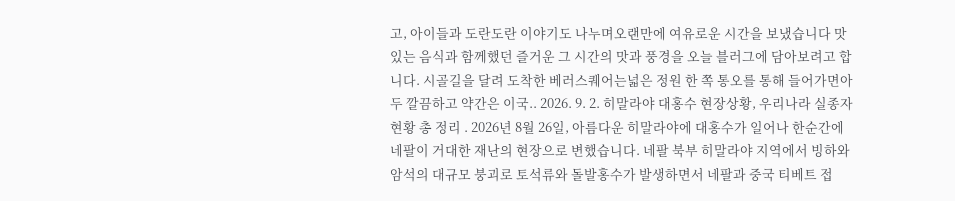고, 아이들과 도란도란 이야기도 나누며오랜만에 여유로운 시간을 보냈습니다 맛있는 음식과 함께했던 즐거운 그 시간의 맛과 풍경을 오늘 블러그에 담아보려고 합니다. 시골길을 달려 도착한 베러스퀘어는넓은 정원 한 쪽 통오를 통해 들어가면아두 깔끔하고 약간은 이국.. 2026. 9. 2. 히말라야 대홍수 현장상황, 우리나라 실종자 현황 총 정리 . 2026년 8월 26일, 아름다운 히말라야에 대홍수가 일어나 한순간에 네팔이 거대한 재난의 현장으로 변했습니다. 네팔 북부 히말라야 지역에서 빙하와 암석의 대규모 붕괴로 토석류와 돌발홍수가 발생하면서 네팔과 중국 티베트 접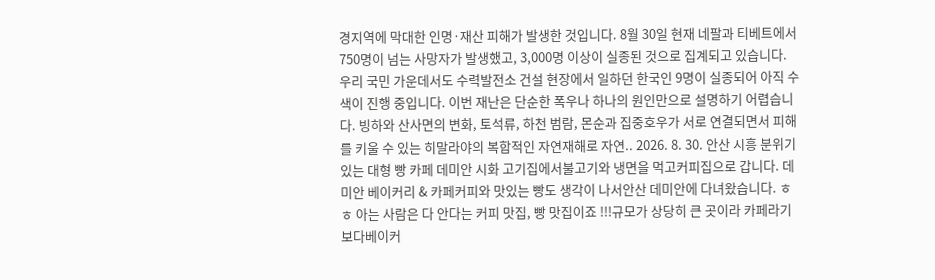경지역에 막대한 인명·재산 피해가 발생한 것입니다. 8월 30일 현재 네팔과 티베트에서 750명이 넘는 사망자가 발생했고, 3,000명 이상이 실종된 것으로 집계되고 있습니다. 우리 국민 가운데서도 수력발전소 건설 현장에서 일하던 한국인 9명이 실종되어 아직 수색이 진행 중입니다. 이번 재난은 단순한 폭우나 하나의 원인만으로 설명하기 어렵습니다. 빙하와 산사면의 변화, 토석류, 하천 범람, 몬순과 집중호우가 서로 연결되면서 피해를 키울 수 있는 히말라야의 복합적인 자연재해로 자연.. 2026. 8. 30. 안산 시흥 분위기 있는 대형 빵 카페 데미안 시화 고기집에서불고기와 냉면을 먹고커피집으로 갑니다. 데미안 베이커리 & 카페커피와 맛있는 빵도 생각이 나서안산 데미안에 다녀왔습니다. ㅎㅎ 아는 사람은 다 안다는 커피 맛집, 빵 맛집이죠 !!!규모가 상당히 큰 곳이라 카페라기보다베이커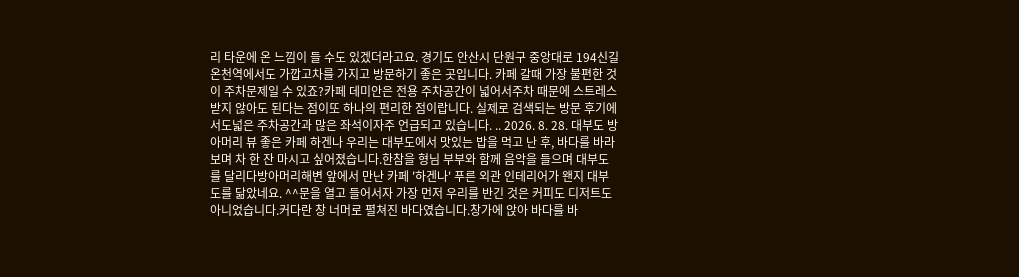리 타운에 온 느낌이 들 수도 있겠더라고요. 경기도 안산시 단원구 중앙대로 194신길온천역에서도 가깝고차를 가지고 방문하기 좋은 곳입니다. 카페 갈때 가장 불편한 것이 주차문제일 수 있죠?카페 데미안은 전용 주차공간이 넓어서주차 때문에 스트레스받지 않아도 된다는 점이또 하나의 편리한 점이랍니다. 실제로 검색되는 방문 후기에서도넓은 주차공간과 많은 좌석이자주 언급되고 있습니다. .. 2026. 8. 28. 대부도 방아머리 뷰 좋은 카페 하겐나 우리는 대부도에서 맛있는 밥을 먹고 난 후, 바다를 바라보며 차 한 잔 마시고 싶어졌습니다.한참을 형님 부부와 함께 음악을 들으며 대부도를 달리다방아머리해변 앞에서 만난 카페 '하겐나' 푸른 외관 인테리어가 왠지 대부도를 닮았네요. ^^문을 열고 들어서자 가장 먼저 우리를 반긴 것은 커피도 디저트도 아니었습니다.커다란 창 너머로 펼쳐진 바다였습니다.창가에 앉아 바다를 바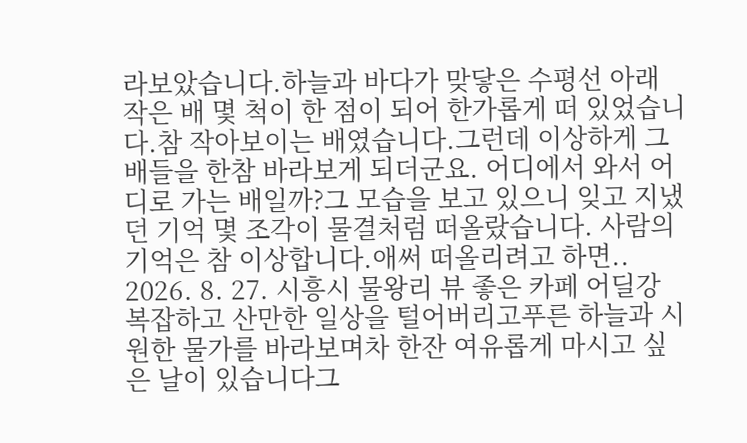라보았습니다.하늘과 바다가 맞닿은 수평선 아래 작은 배 몇 척이 한 점이 되어 한가롭게 떠 있었습니다.참 작아보이는 배였습니다.그런데 이상하게 그 배들을 한참 바라보게 되더군요. 어디에서 와서 어디로 가는 배일까?그 모습을 보고 있으니 잊고 지냈던 기억 몇 조각이 물결처럼 떠올랐습니다. 사람의 기억은 참 이상합니다.애써 떠올리려고 하면.. 2026. 8. 27. 시흥시 물왕리 뷰 좋은 카페 어딜강 복잡하고 산만한 일상을 털어버리고푸른 하늘과 시원한 물가를 바라보며차 한잔 여유롭게 마시고 싶은 날이 있습니다그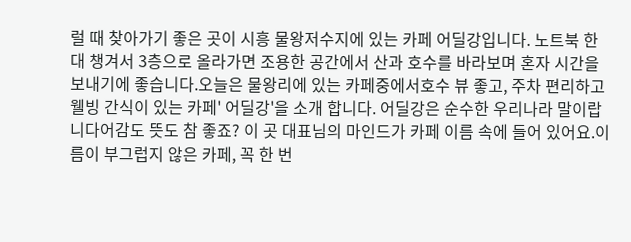럴 때 찾아가기 좋은 곳이 시흥 물왕저수지에 있는 카페 어딜강입니다. 노트북 한 대 챙겨서 3층으로 올라가면 조용한 공간에서 산과 호수를 바라보며 혼자 시간을 보내기에 좋습니다.오늘은 물왕리에 있는 카페중에서호수 뷰 좋고, 주차 편리하고 웰빙 간식이 있는 카페' 어딜강'을 소개 합니다. 어딜강은 순수한 우리나라 말이랍니다어감도 뜻도 참 좋죠? 이 곳 대표님의 마인드가 카페 이름 속에 들어 있어요.이름이 부그럽지 않은 카페, 꼭 한 번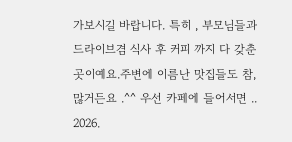가보시길 바랍니다. 특히 , 부모님들과 드라이브겸 식사 후 커피 까지 다 갖춘 곳이예요.주변에 이름난 맛집들도 참, 많거든요 .^^ 우선 카페에 들어서면 .. 2026.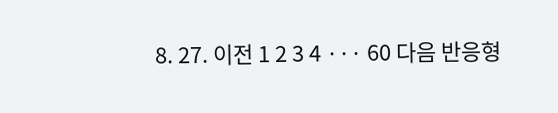8. 27. 이전 1 2 3 4 ··· 60 다음 반응형